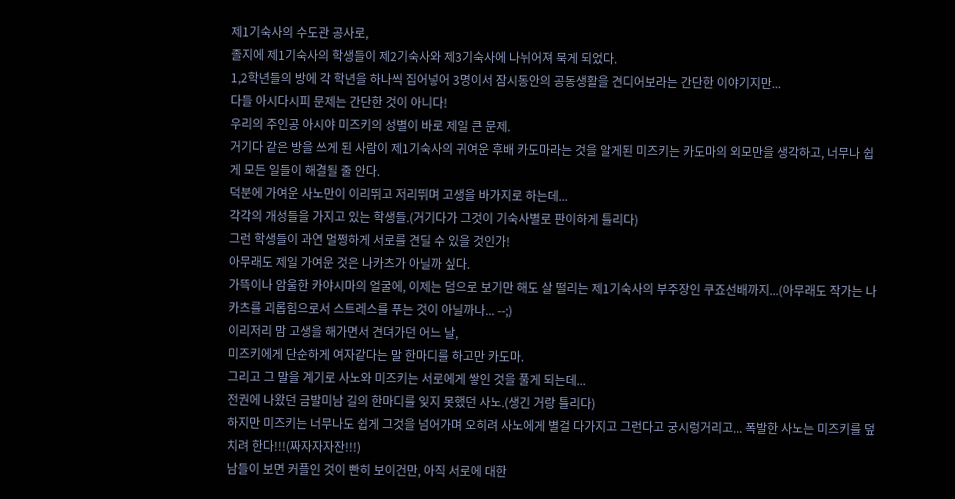제1기숙사의 수도관 공사로,
졸지에 제1기숙사의 학생들이 제2기숙사와 제3기숙사에 나뉘어져 묵게 되었다.
1,2학년들의 방에 각 학년을 하나씩 집어넣어 3명이서 잠시동안의 공동생활을 견디어보라는 간단한 이야기지만...
다들 아시다시피 문제는 간단한 것이 아니다!
우리의 주인공 아시야 미즈키의 성별이 바로 제일 큰 문제.
거기다 같은 방을 쓰게 된 사람이 제1기숙사의 귀여운 후배 카도마라는 것을 알게된 미즈키는 카도마의 외모만을 생각하고, 너무나 쉽게 모든 일들이 해결될 줄 안다.
덕분에 가여운 사노만이 이리뛰고 저리뛰며 고생을 바가지로 하는데...
각각의 개성들을 가지고 있는 학생들.(거기다가 그것이 기숙사별로 판이하게 틀리다)
그런 학생들이 과연 멀쩡하게 서로를 견딜 수 있을 것인가!
아무래도 제일 가여운 것은 나카츠가 아닐까 싶다.
가뜩이나 암울한 카야시마의 얼굴에, 이제는 덤으로 보기만 해도 살 떨리는 제1기숙사의 부주장인 쿠죠선배까지...(아무래도 작가는 나카츠를 괴롭힘으로서 스트레스를 푸는 것이 아닐까나... --;)
이리저리 맘 고생을 해가면서 견뎌가던 어느 날,
미즈키에게 단순하게 여자같다는 말 한마디를 하고만 카도마.
그리고 그 말을 계기로 사노와 미즈키는 서로에게 쌓인 것을 풀게 되는데...
전권에 나왔던 금발미남 길의 한마디를 잊지 못했던 사노.(생긴 거랑 틀리다)
하지만 미즈키는 너무나도 쉽게 그것을 넘어가며 오히려 사노에게 별걸 다가지고 그런다고 궁시렁거리고... 폭발한 사노는 미즈키를 덮치려 한다!!!(짜자자자잔!!!)
남들이 보면 커플인 것이 빤히 보이건만, 아직 서로에 대한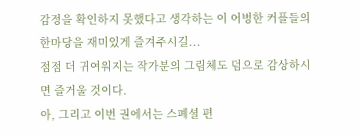감정을 확인하지 못했다고 생각하는 이 어벙한 커플들의 한마당을 재미있게 즐겨주시길...
점점 더 귀여워지는 작가분의 그림체도 덤으로 감상하시면 즐거울 것이다.
아, 그리고 이번 권에서는 스폐셜 편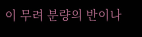이 무려 분량의 반이나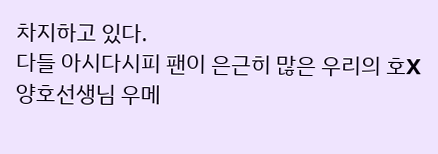차지하고 있다.
다들 아시다시피 팬이 은근히 많은 우리의 호X 양호선생님 우메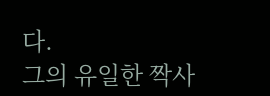다.
그의 유일한 짝사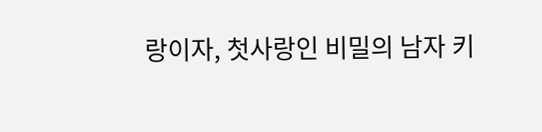랑이자, 첫사랑인 비밀의 남자 키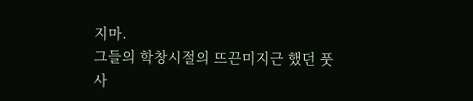지마.
그들의 학창시절의 뜨끈미지근 했던 풋사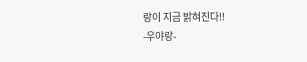랑이 지금 밝혀진다!!
-우야랑-